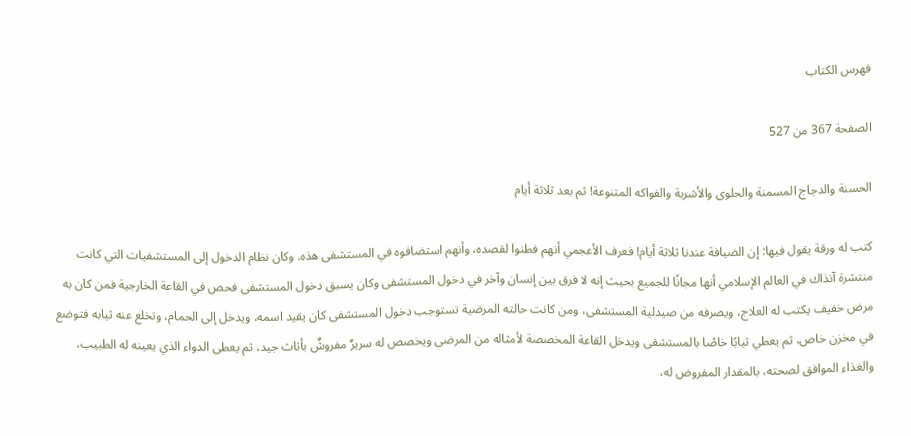فهرس الكتاب

الصفحة 367 من 527

الحسنة والدجاج المسمنة والحلوى والأشربة والفواكه المتنوعة! ثم بعد ثلاثة أيام

كتب له ورقة يقول فيها: إن الضيافة عندنا ثلاثة أيام! فعرف الأعجمي أنهم فطنوا لقصده، وأنهم استضافوه في المستشفى هذه. وكان نظام الدخول إلى المستشفيات التي كانت منتشرة آنذاك في العالم الإسلامي أنها مجانًا للجميع بحيث إنه لا فرق بين إنسان وآخر في دخول المستشفى وكان يسبق دخول المستشفى فحص في القاعة الخارجية فمن كان به مرض خفيف يكتب له العلاج، ويصرفه من صيدلية المستشفى، ومن كانت حالته المرضية تستوجب دخول المستشفى كان يقيد اسمه، ويدخل إلى الحمام، وتخلع عنه ثيابه فتوضع في مخزن خاص، ثم يعطي ثيابًا خاصًا بالمستشفى ويدخل القاعة المخصصة لأمثاله من المرضى ويخصص له سريرٌ مفروشٌ بأثاث جيد، ثم يعطى الدواء الذي يعينه له الطبيب، والغذاء الموافق لصحته، بالمقدار المفروض له،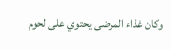وكان غذاء المرضى يحتوي على لحوم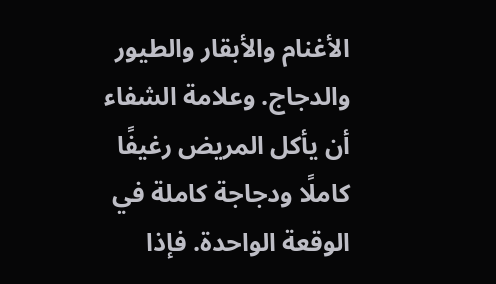الأغنام والأبقار والطيور والدجاج. وعلامة الشفاء أن يأكل المريض رغيفًا كاملًا ودجاجة كاملة في الوقعة الواحدة. فإذا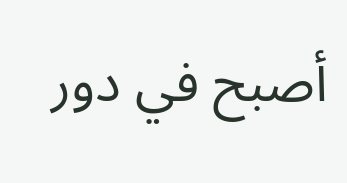أصبح في دور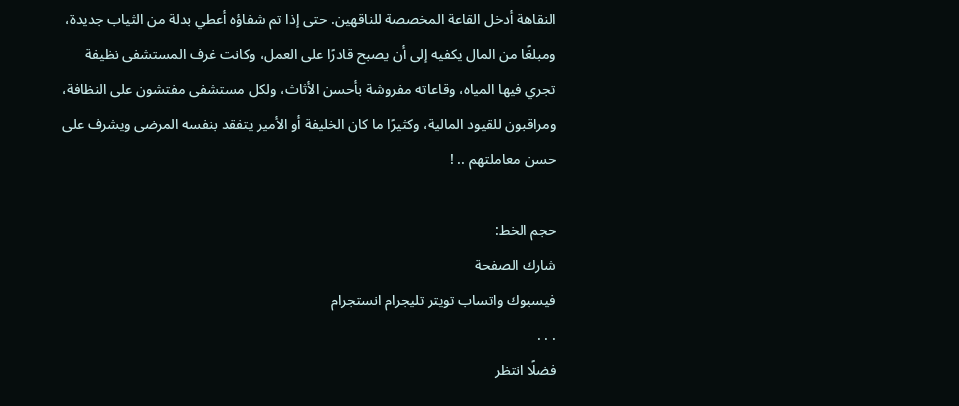النقاهة أدخل القاعة المخصصة للناقهين. حتى إذا تم شفاؤه أعطي بدلة من الثياب جديدة، ومبلغًا من المال يكفيه إلى أن يصبح قادرًا على العمل، وكانت غرف المستشفى نظيفة تجري فيها المياه، وقاعاته مفروشة بأحسن الأثاث، ولكل مستشفى مفتشون على النظافة، ومراقبون للقيود المالية، وكثيرًا ما كان الخليفة أو الأمير يتفقد بنفسه المرضى ويشرف على حسن معاملتهم .. !

حجم الخط:
شارك الصفحة
فيسبوك واتساب تويتر تليجرام انستجرام
. . .
فضلًا انتظر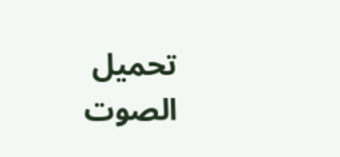تحميل الصوت